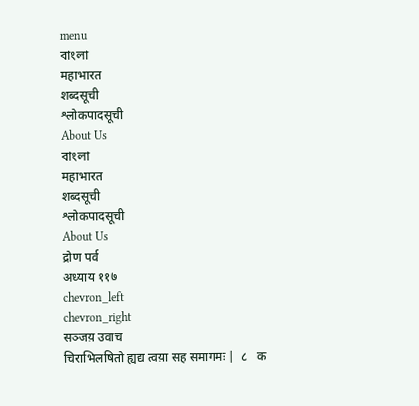menu
বাংলা
महाभारत
शब्दसूची
श्लोकपादसूची
About Us
বাংলা
महाभारत
शब्दसूची
श्लोकपादसूची
About Us
द्रोण पर्व
अध्याय ११७
chevron_left
chevron_right
सञ्जय़ उवाच
चिराभिलषितो ह्यद्य त्वय़ा सह समागमः |  ८   क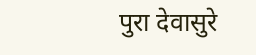पुरा देवासुरे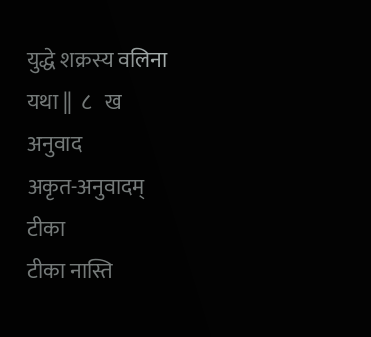युद्धे शक्रस्य वलिना यथा ||  ८   ख
अनुवाद
अकृत-अनुवादम्
टीका
टीका नास्ति